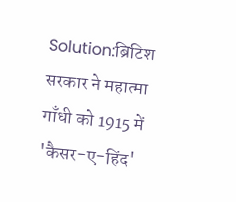Solution:ब्रिटिश सरकार ने महात्मा गाँधी को 1915 में 'कैसर-ए-हिंद'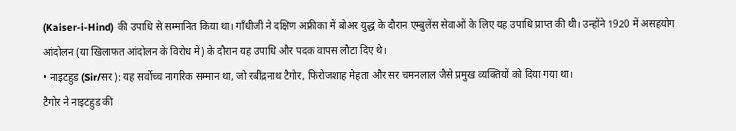(Kaiser-i-Hind) की उपाधि से सम्मानित किया था। गाँधीजी ने दक्षिण अफ्रीका में बोअर युद्ध के दौरान एम्बुलेंस सेवाओं के लिए यह उपाधि प्राप्त की थी। उन्होंने 1920 में असहयोग आंदोलन (या खिलाफत आंदोलन के विरोध में) के दौरान यह उपाधि और पदक वापस लौटा दिए थे।
• नाइटहुड (Sir/सर): यह सर्वोच्च नागरिक सम्मान था, जो रबींद्रनाथ टैगोर, फिरोजशाह मेहता और सर चमनलाल जैसे प्रमुख व्यक्तियों को दिया गया था।
टैगोर ने नाइटहुड की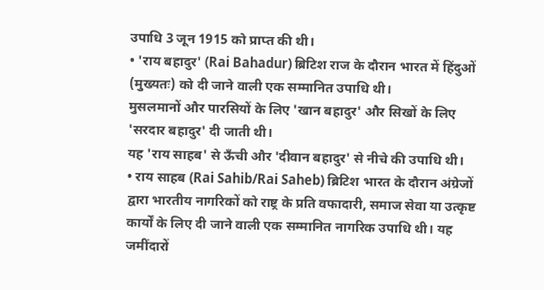उपाधि 3 जून 1915 को प्राप्त की थी।
• 'राय बहादुर' (Rai Bahadur) ब्रिटिश राज के दौरान भारत में हिंदुओं (मुख्यतः) को दी जाने वाली एक सम्मानित उपाधि थी।
मुसलमानों और पारसियों के लिए 'खान बहादुर' और सिखों के लिए 'सरदार बहादुर' दी जाती थी।
यह 'राय साहब' से ऊँची और 'दीवान बहादुर' से नीचे की उपाधि थी।
• राय साहब (Rai Sahib/Rai Saheb) ब्रिटिश भारत के दौरान अंग्रेजों द्वारा भारतीय नागरिकों को राष्ट्र के प्रति वफादारी, समाज सेवा या उत्कृष्ट कार्यों के लिए दी जाने वाली एक सम्मानित नागरिक उपाधि थी। यह जमींदारों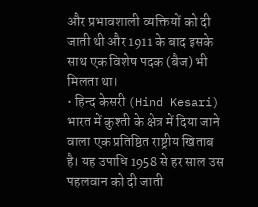और प्रभावशाली व्यक्तियों को दी जाती थी और 1911 के बाद इसके साथ एक विशेष पदक (बैज) भी मिलता था।
• हिन्द केसरी (Hind Kesari) भारत में कुश्ती के क्षेत्र में दिया जाने वाला एक प्रतिष्ठित राष्ट्रीय खिताब है। यह उपाधि 1958 से हर साल उस पहलवान को दी जाती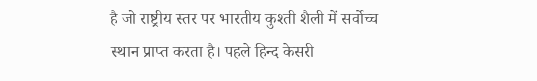है जो राष्ट्रीय स्तर पर भारतीय कुश्ती शैली में सर्वोच्च स्थान प्राप्त करता है। पहले हिन्द केसरी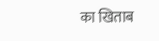का खिताब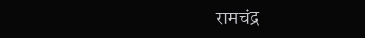रामचंद्र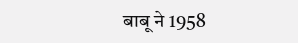बाबू ने 1958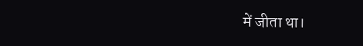में जीता था।